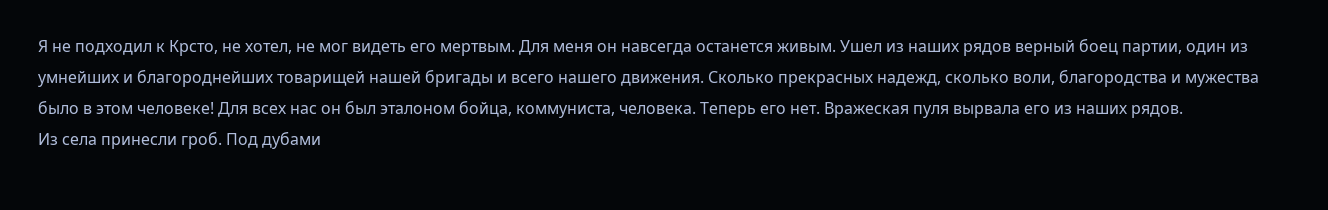Я не подходил к Крсто, не хотел, не мог видеть его мертвым. Для меня он навсегда останется живым. Ушел из наших рядов верный боец партии, один из умнейших и благороднейших товарищей нашей бригады и всего нашего движения. Сколько прекрасных надежд, сколько воли, благородства и мужества было в этом человеке! Для всех нас он был эталоном бойца, коммуниста, человека. Теперь его нет. Вражеская пуля вырвала его из наших рядов.
Из села принесли гроб. Под дубами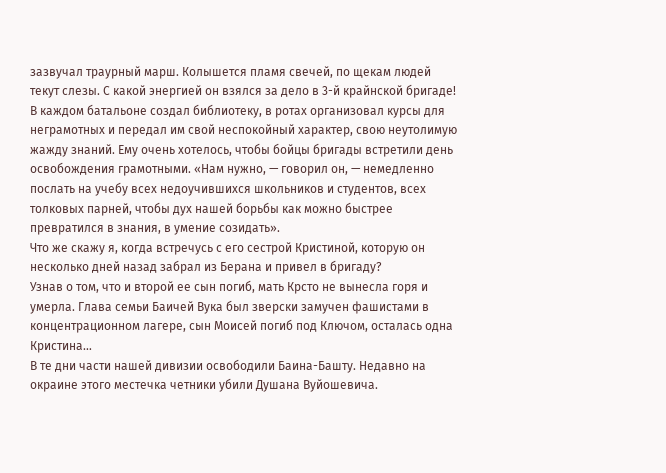зазвучал траурный марш. Колышется пламя свечей, по щекам людей текут слезы. С какой энергией он взялся за дело в 3-й крайнской бригаде! В каждом батальоне создал библиотеку, в ротах организовал курсы для неграмотных и передал им свой неспокойный характер, свою неутолимую жажду знаний. Ему очень хотелось, чтобы бойцы бригады встретили день освобождения грамотными. «Нам нужно, — говорил он, — немедленно послать на учебу всех недоучившихся школьников и студентов, всех толковых парней, чтобы дух нашей борьбы как можно быстрее превратился в знания, в умение созидать».
Что же скажу я, когда встречусь с его сестрой Кристиной, которую он несколько дней назад забрал из Берана и привел в бригаду?
Узнав о том, что и второй ее сын погиб, мать Крсто не вынесла горя и умерла. Глава семьи Баичей Вука был зверски замучен фашистами в концентрационном лагере, сын Моисей погиб под Ключом, осталась одна Кристина…
В те дни части нашей дивизии освободили Баина-Башту. Недавно на окраине этого местечка четники убили Душана Вуйошевича.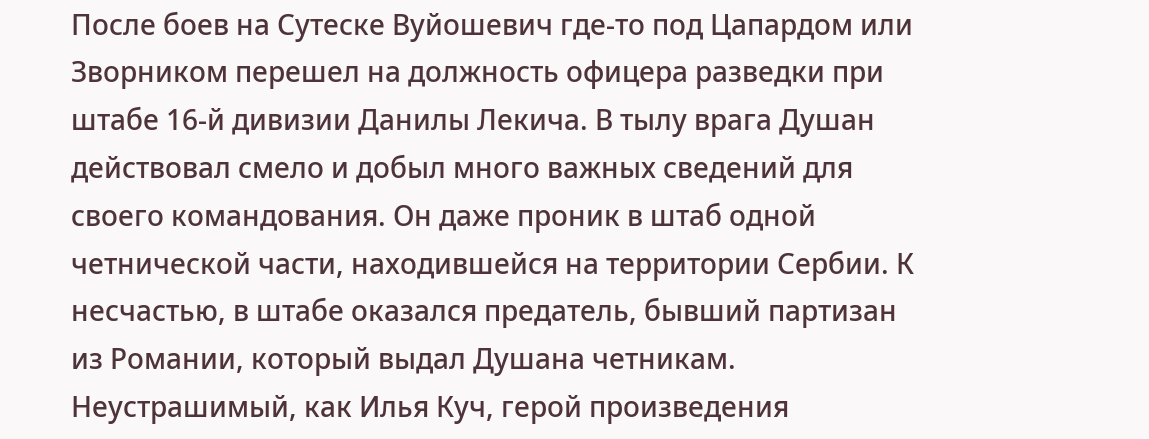После боев на Сутеске Вуйошевич где-то под Цапардом или Зворником перешел на должность офицера разведки при штабе 16-й дивизии Данилы Лекича. В тылу врага Душан действовал смело и добыл много важных сведений для своего командования. Он даже проник в штаб одной четнической части, находившейся на территории Сербии. К несчастью, в штабе оказался предатель, бывший партизан из Романии, который выдал Душана четникам. Неустрашимый, как Илья Куч, герой произведения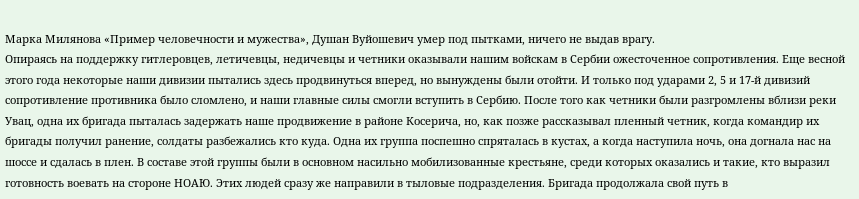Марка Милянова «Пример человечности и мужества», Душан Вуйошевич умер под пытками, ничего не выдав врагу.
Опираясь на поддержку гитлеровцев, летичевцы, недичевцы и четники оказывали нашим войскам в Сербии ожесточенное сопротивления. Еще весной этого года некоторые наши дивизии пытались здесь продвинуться вперед, но вынуждены были отойти. И только под ударами 2, 5 и 17-й дивизий сопротивление противника было сломлено, и наши главные силы смогли вступить в Сербию. После того как четники были разгромлены вблизи реки Увац, одна их бригада пыталась задержать наше продвижение в районе Косерича, но, как позже рассказывал пленный четник, когда командир их бригады получил ранение, солдаты разбежались кто куда. Одна их группа поспешно спряталась в кустах, а когда наступила ночь, она догнала нас на шоссе и сдалась в плен. В составе этой группы были в основном насильно мобилизованные крестьяне, среди которых оказались и такие, кто выразил готовность воевать на стороне НОАЮ. Этих людей сразу же направили в тыловые подразделения. Бригада продолжала свой путь в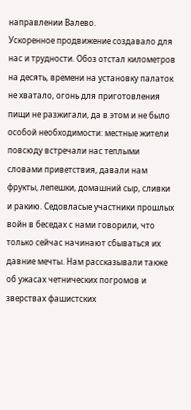направлении Валево.
Ускоренное продвижение создавало для нас и трудности. Обоз отстал километров на десять, времени на установку палаток не хватало, огонь для приготовления пищи не разжигали, да в этом и не было особой необходимости: местные жители повсюду встречали нас теплыми словами приветствия, давали нам фрукты, лепешки, домашний сыр, сливки и ракию. Седовласые участники прошлых войн в беседах с нами говорили, что только сейчас начинают сбываться их давние мечты. Нам рассказывали также об ужасах четнических погромов и зверствах фашистских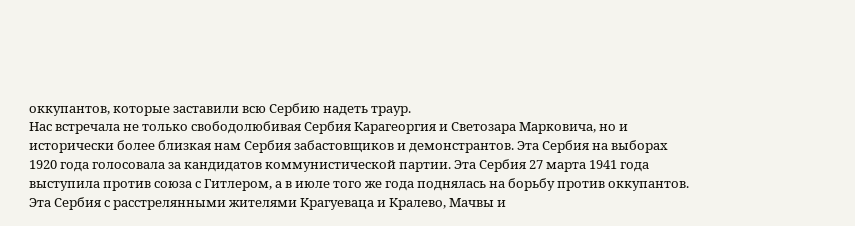оккупантов, которые заставили всю Сербию надеть траур.
Нас встречала не только свободолюбивая Сербия Карагеоргия и Светозара Марковича, но и исторически более близкая нам Сербия забастовщиков и демонстрантов. Эта Сербия на выборах 1920 года голосовала за кандидатов коммунистической партии. Эта Сербия 27 марта 1941 года выступила против союза с Гитлером, а в июле того же года поднялась на борьбу против оккупантов. Эта Сербия с расстрелянными жителями Крагуеваца и Кралево, Мачвы и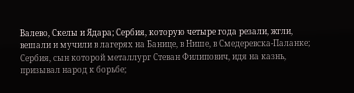Валево, Скелы и Ядара; Сербия, которую четыре года резали, жгли, вешали и мучили в лагерях на Банице, в Нише, в Смедеревска-Паланке; Сербия, сын которой металлург Стеван Филипович, идя на казнь, призывал народ к борьбе;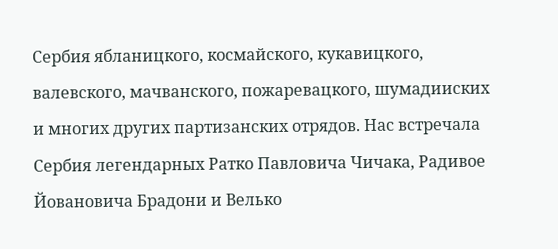Сербия ябланицкого, космайского, кукавицкого, валевского, мачванского, пожаревацкого, шумадииских и многих других партизанских отрядов. Нас встречала Сербия легендарных Ратко Павловича Чичака, Радивое Йовановича Брадони и Велько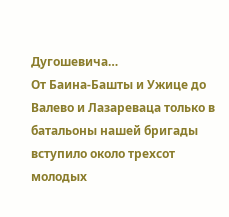Дугошевича…
От Баина-Башты и Ужице до Валево и Лазареваца только в батальоны нашей бригады вступило около трехсот молодых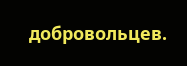добровольцев.